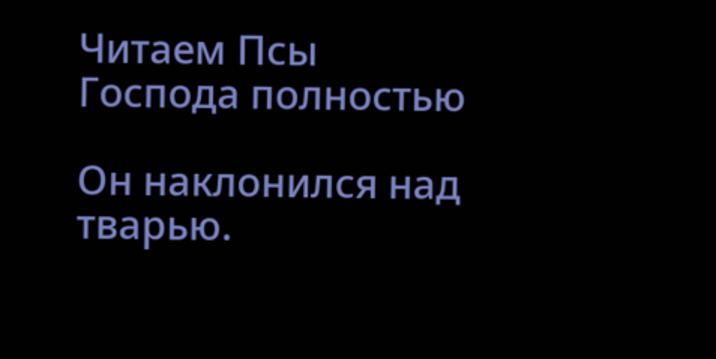Читаем Псы Господа полностью

Он наклонился над тварью.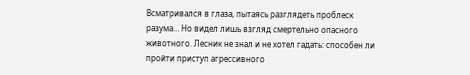Всматривался в глаза, пытаясь разглядеть проблеск разума… Но видел лишь взгляд смертельно опасного животного. Лесник не знал и не хотел гадать: способен ли пройти приступ агрессивного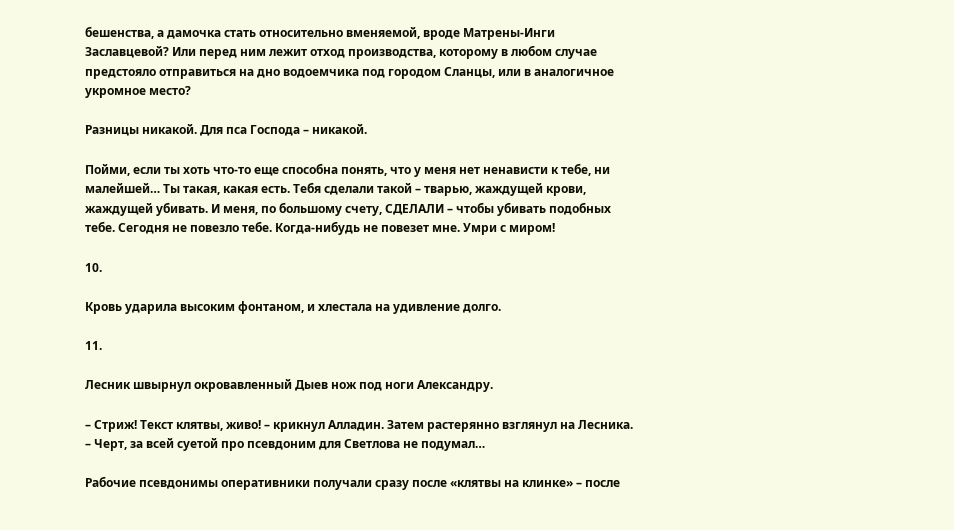бешенства, а дамочка стать относительно вменяемой, вроде Матрены-Инги Заславцевой? Или перед ним лежит отход производства, которому в любом случае предстояло отправиться на дно водоемчика под городом Сланцы, или в аналогичное укромное место?

Разницы никакой. Для пса Господа – никакой.

Пойми, если ты хоть что-то еще способна понять, что у меня нет ненависти к тебе, ни малейшей… Ты такая, какая есть. Тебя сделали такой – тварью, жаждущей крови, жаждущей убивать. И меня, по большому счету, СДЕЛАЛИ – чтобы убивать подобных тебе. Сегодня не повезло тебе. Когда-нибудь не повезет мне. Умри с миром!

10.

Кровь ударила высоким фонтаном, и хлестала на удивление долго.

11.

Лесник швырнул окровавленный Дыев нож под ноги Александру.

– Стриж! Текст клятвы, живо! – крикнул Алладин. Затем растерянно взглянул на Лесника. – Черт, за всей суетой про псевдоним для Светлова не подумал…

Рабочие псевдонимы оперативники получали сразу после «клятвы на клинке» – после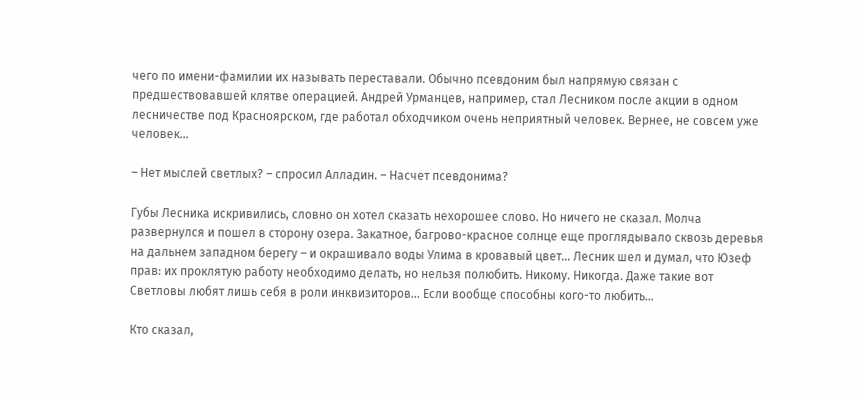чего по имени-фамилии их называть переставали. Обычно псевдоним был напрямую связан с предшествовавшей клятве операцией. Андрей Урманцев, например, стал Лесником после акции в одном лесничестве под Красноярском, где работал обходчиком очень неприятный человек. Вернее, не совсем уже человек…

– Нет мыслей светлых? – спросил Алладин. – Насчет псевдонима?

Губы Лесника искривились, словно он хотел сказать нехорошее слово. Но ничего не сказал. Молча развернулся и пошел в сторону озера. Закатное, багрово-красное солнце еще проглядывало сквозь деревья на дальнем западном берегу – и окрашивало воды Улима в кровавый цвет… Лесник шел и думал, что Юзеф прав: их проклятую работу необходимо делать, но нельзя полюбить. Никому. Никогда. Даже такие вот Светловы любят лишь себя в роли инквизиторов… Если вообще способны кого-то любить…

Кто сказал,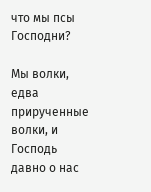что мы псы Господни?

Мы волки, едва прирученные волки, и Господь давно о нас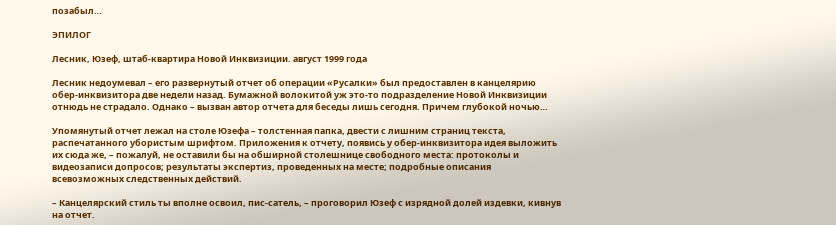позабыл…

ЭПИЛОГ

Лесник, Юзеф, штаб-квартира Новой Инквизиции. август 1999 года

Лесник недоумевал – его развернутый отчет об операции «Русалки» был предоставлен в канцелярию обер-инквизитора две недели назад. Бумажной волокитой уж это-то подразделение Новой Инквизиции отнюдь не страдало. Однако – вызван автор отчета для беседы лишь сегодня. Причем глубокой ночью…

Упомянутый отчет лежал на столе Юзефа – толстенная папка, двести с лишним страниц текста, распечатанного убористым шрифтом. Приложения к отчету, появись у обер-инквизитора идея выложить их сюда же, – пожалуй, не оставили бы на обширной столешнице свободного места: протоколы и видеозаписи допросов; результаты экспертиз, проведенных на месте; подробные описания всевозможных следственных действий.

– Канцелярский стиль ты вполне освоил, пис-сатель, – проговорил Юзеф с изрядной долей издевки, кивнув на отчет.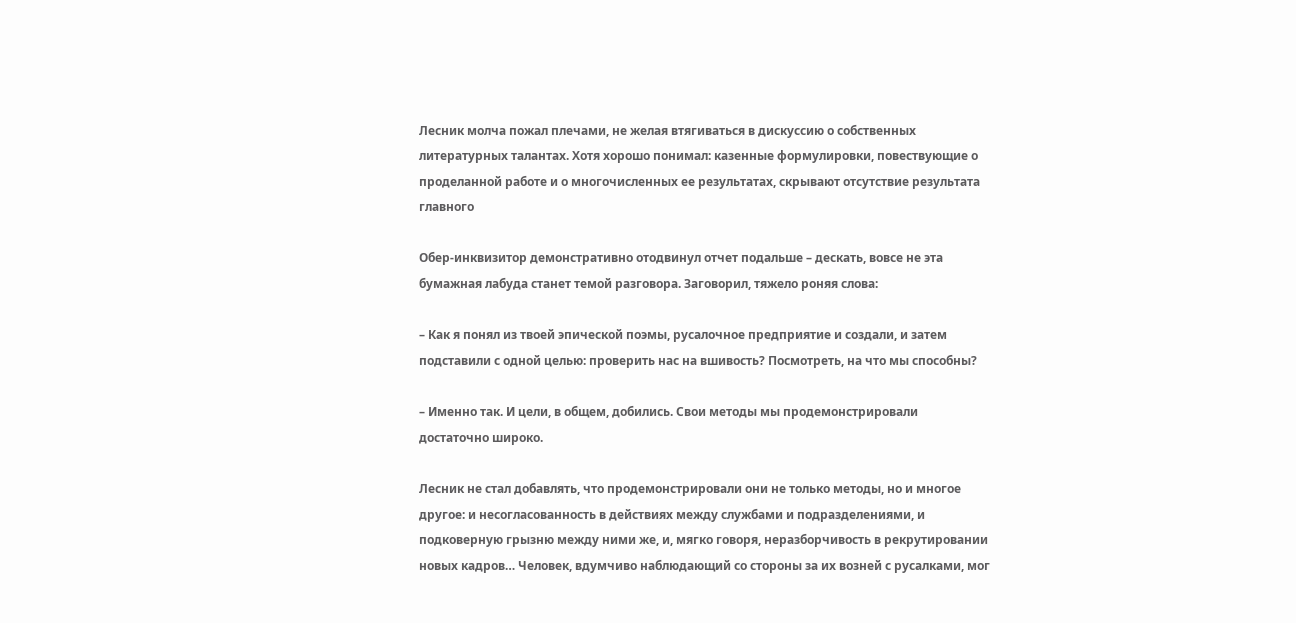Лесник молча пожал плечами, не желая втягиваться в дискуссию о собственных литературных талантах. Хотя хорошо понимал: казенные формулировки, повествующие о проделанной работе и о многочисленных ее результатах, скрывают отсутствие результата главного

Обер-инквизитор демонстративно отодвинул отчет подальше – дескать, вовсе не эта бумажная лабуда станет темой разговора. Заговорил, тяжело роняя слова:

– Как я понял из твоей эпической поэмы, русалочное предприятие и создали, и затем подставили с одной целью: проверить нас на вшивость? Посмотреть, на что мы способны?

– Именно так. И цели, в общем, добились. Свои методы мы продемонстрировали достаточно широко.

Лесник не стал добавлять, что продемонстрировали они не только методы, но и многое другое: и несогласованность в действиях между службами и подразделениями, и подковерную грызню между ними же, и, мягко говоря, неразборчивость в рекрутировании новых кадров… Человек, вдумчиво наблюдающий со стороны за их возней с русалками, мог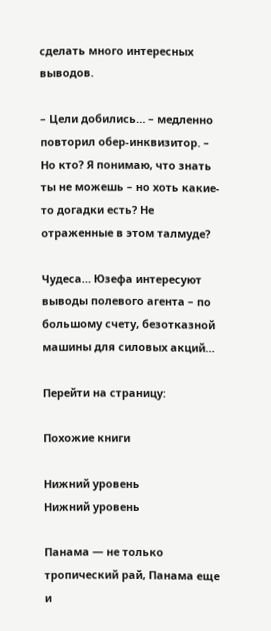сделать много интересных выводов.

– Цели добились… – медленно повторил обер-инквизитор. – Но кто? Я понимаю, что знать ты не можешь – но хоть какие-то догадки есть? Не отраженные в этом талмуде?

Чудеса… Юзефа интересуют выводы полевого агента – по большому счету, безотказной машины для силовых акций…

Перейти на страницу:

Похожие книги

Нижний уровень
Нижний уровень

Панама — не только тропический рай, Панама еще и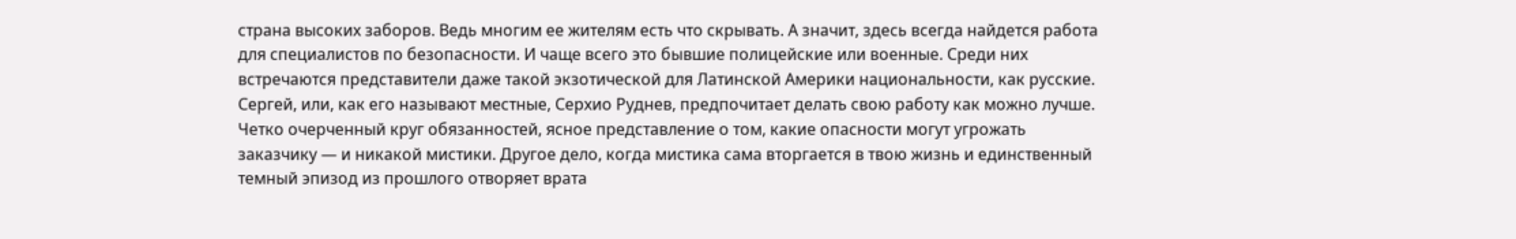страна высоких заборов. Ведь многим ее жителям есть что скрывать. А значит, здесь всегда найдется работа для специалистов по безопасности. И чаще всего это бывшие полицейские или военные. Среди них встречаются представители даже такой экзотической для Латинской Америки национальности, как русские. Сергей, или, как его называют местные, Серхио Руднев, предпочитает делать свою работу как можно лучше. Четко очерченный круг обязанностей, ясное представление о том, какие опасности могут угрожать заказчику — и никакой мистики. Другое дело, когда мистика сама вторгается в твою жизнь и единственный темный эпизод из прошлого отворяет врата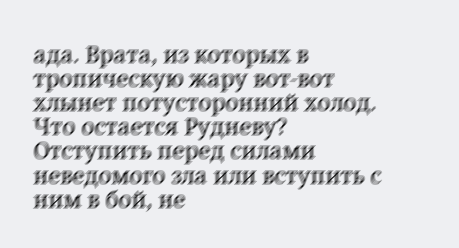ада. Врата, из которых в тропическую жару вот-вот хлынет потусторонний холод. Что остается Рудневу? Отступить перед силами неведомого зла или вступить с ним в бой, не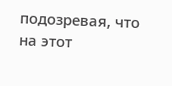подозревая, что на этот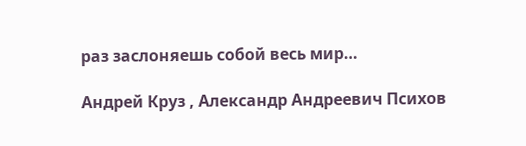раз заслоняешь собой весь мир…

Андрей Круз , Александр Андреевич Психов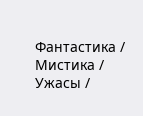Фантастика / Мистика / Ужасы /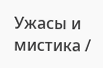Ужасы и мистика /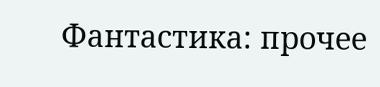Фантастика: прочее